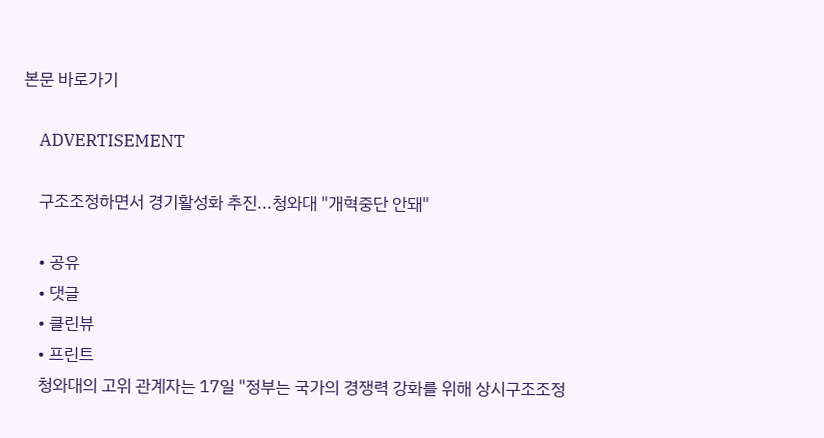본문 바로가기

    ADVERTISEMENT

    구조조정하면서 경기활성화 추진...청와대 "개혁중단 안돼"

    • 공유
    • 댓글
    • 클린뷰
    • 프린트
    청와대의 고위 관계자는 17일 "정부는 국가의 경쟁력 강화를 위해 상시구조조정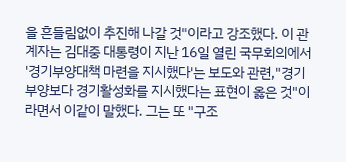을 흔들림없이 추진해 나갈 것"이라고 강조했다. 이 관계자는 김대중 대통령이 지난 16일 열린 국무회의에서 '경기부양대책 마련을 지시했다'는 보도와 관련,"경기부양보다 경기활성화를 지시했다는 표현이 옳은 것"이라면서 이같이 말했다. 그는 또 "구조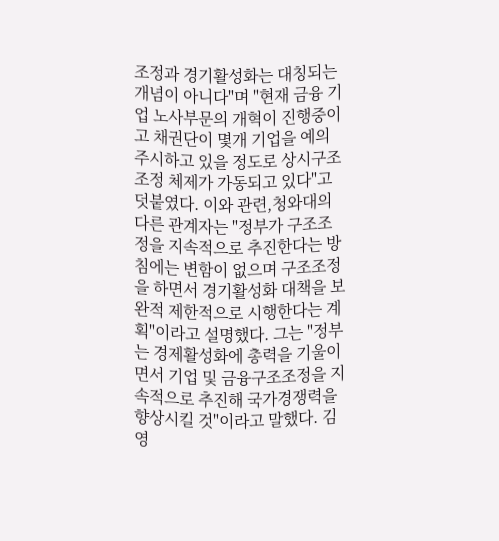조정과 경기활성화는 대칭되는 개념이 아니다"며 "현재 금융 기업 노사부문의 개혁이 진행중이고 채권단이 몇개 기업을 예의 주시하고 있을 정도로 상시구조조정 체제가 가동되고 있다"고 덧붙였다. 이와 관련,청와대의 다른 관계자는 "정부가 구조조정을 지속적으로 추진한다는 방침에는 변함이 없으며 구조조정을 하면서 경기활성화 대책을 보완적 제한적으로 시행한다는 계획"이라고 설명했다. 그는 "정부는 경제활성화에 총력을 기울이면서 기업 및 금융구조조정을 지속적으로 추진해 국가경쟁력을 향상시킬 것"이라고 말했다. 김영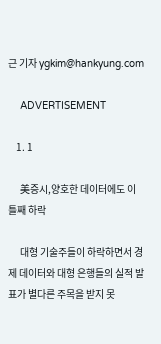근 기자 ygkim@hankyung.com

    ADVERTISEMENT

    1. 1

      美증시,양호한 데이터에도 이틀째 하락

      대형 기술주들이 하락하면서 경제 데이터와 대형 은행들의 실적 발표가 별다른 주목을 받지 못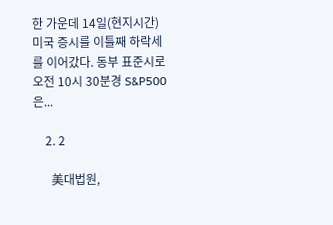한 가운데 14일(현지시간) 미국 증시를 이틀째 하락세를 이어갔다. 동부 표준시로 오전 10시 30분경 S&P500은...

    2. 2

      美대법원,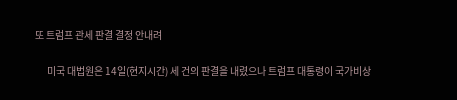또 트럼프 관세 판결 결정 안내려

      미국 대법원은 14일(현지시간) 세 건의 판결을 내렸으나 트럼프 대통령이 국가비상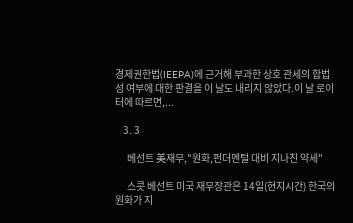경제권한법(IEEPA)에 근거해 부과한 상호 관세의 합법성 여부에 대한 판결을 이 날도 내리지 않았다.이 날 로이터에 따르면,...

    3. 3

      베선트 美재무,"원화,펀더멘털 대비 지나친 약세"

      스콧 베선트 미국 재무장관은 14일(현지시간) 한국의 원화가 지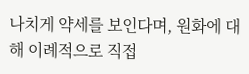나치게 약세를 보인다며, 원화에 대해 이례적으로 직접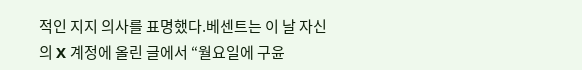적인 지지 의사를 표명했다.베센트는 이 날 자신의 X 계정에 올린 글에서 “월요일에 구윤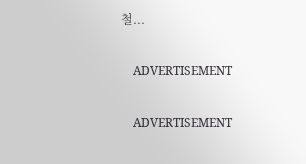철...

    ADVERTISEMENT

    ADVERTISEMENT